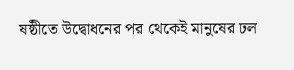ষষ্ঠীতে উদ্বোধনের পর থেকেই মানুষের ঢল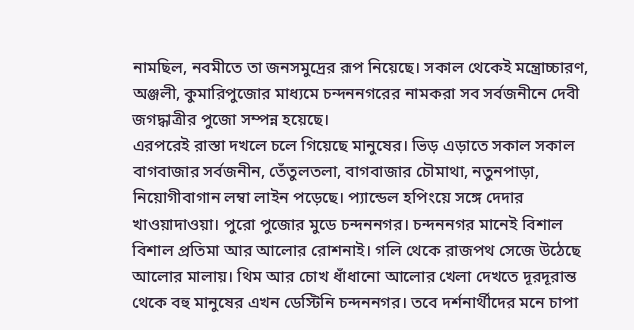নামছিল, নবমীতে তা জনসমুদ্রের রূপ নিয়েছে। সকাল থেকেই মন্ত্রোচ্চারণ, অঞ্জলী, কুমারিপুজোর মাধ্যমে চন্দননগরের নামকরা সব সর্বজনীনে দেবী জগদ্ধাত্রীর পুজো সম্পন্ন হয়েছে।
এরপরেই রাস্তা দখলে চলে গিয়েছে মানুষের। ভিড় এড়াতে সকাল সকাল বাগবাজার সর্বজনীন, তেঁতুলতলা, বাগবাজার চৌমাথা, নতুনপাড়া, নিয়োগীবাগান লম্বা লাইন পড়েছে। প্যান্ডেল হপিংয়ে সঙ্গে দেদার খাওয়াদাওয়া। পুরো পুজোর মুডে চন্দননগর। চন্দননগর মানেই বিশাল বিশাল প্রতিমা আর আলোর রোশনাই। গলি থেকে রাজপথ সেজে উঠেছে আলোর মালায়। থিম আর চোখ ধাঁধানো আলোর খেলা দেখতে দূরদূরান্ত থেকে বহু মানুষের এখন ডেস্টিনি চন্দননগর। তবে দর্শনার্থীদের মনে চাপা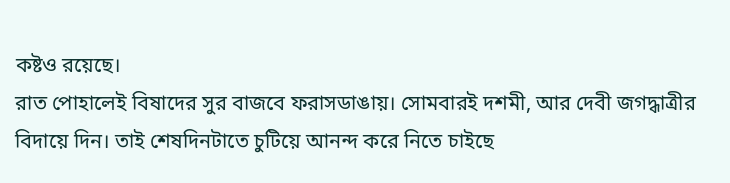কষ্টও রয়েছে।
রাত পোহালেই বিষাদের সুর বাজবে ফরাসডাঙায়। সোমবারই দশমী, আর দেবী জগদ্ধাত্রীর বিদায়ে দিন। তাই শেষদিনটাতে চুটিয়ে আনন্দ করে নিতে চাইছে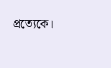প্রত্যেকে।